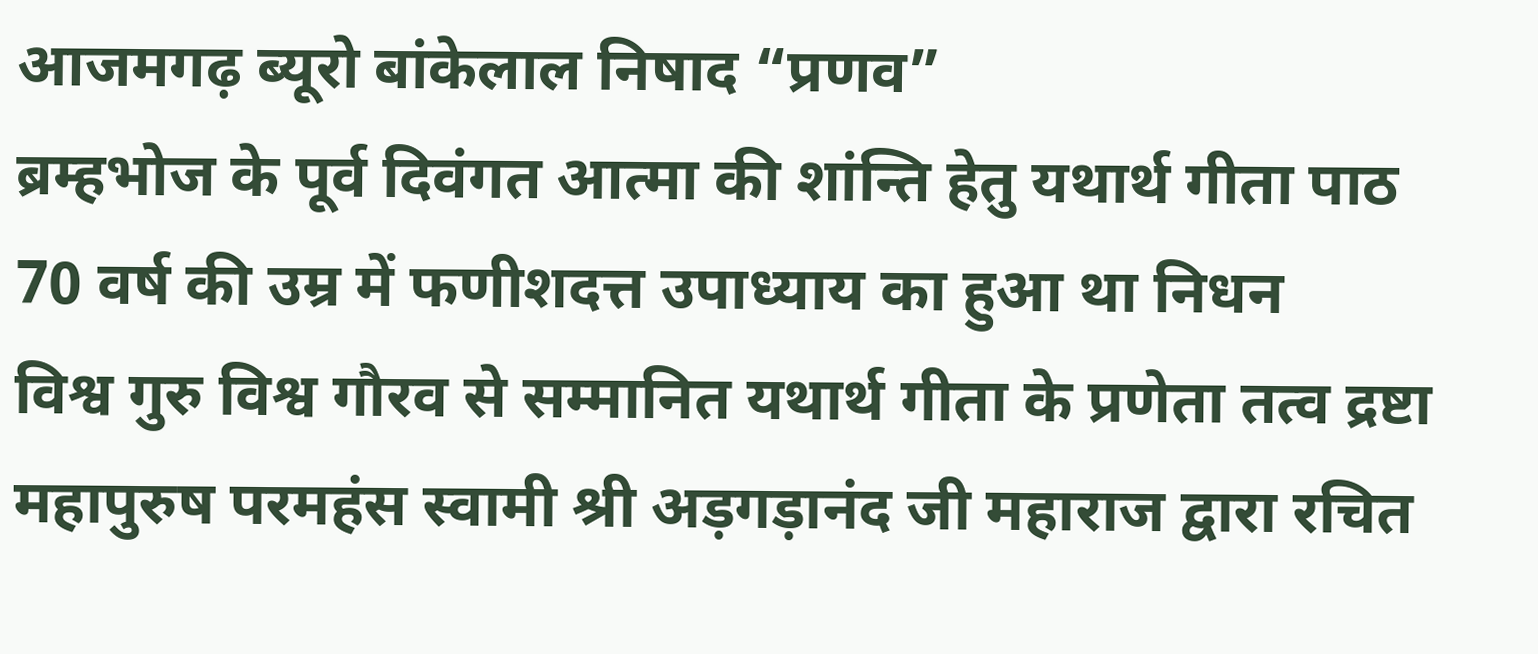आजमगढ़ ब्यूरो बांकेलाल निषाद “प्रणव”
ब्रम्हभोज के पूर्व दिवंगत आत्मा की शांन्ति हेतु यथार्थ गीता पाठ
70 वर्ष की उम्र में फणीशदत्त उपाध्याय का हुआ था निधन
विश्व गुरु विश्व गौरव से सम्मानित यथार्थ गीता के प्रणेता तत्व द्रष्टा महापुरुष परमहंस स्वामी श्री अड़गड़ानंद जी महाराज द्वारा रचित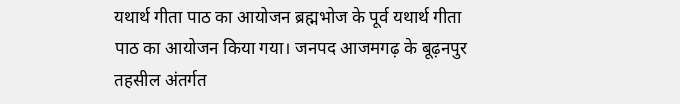यथार्थ गीता पाठ का आयोजन ब्रह्मभोज के पूर्व यथार्थ गीता पाठ का आयोजन किया गया। जनपद आजमगढ़ के बूढ़नपुर तहसील अंतर्गत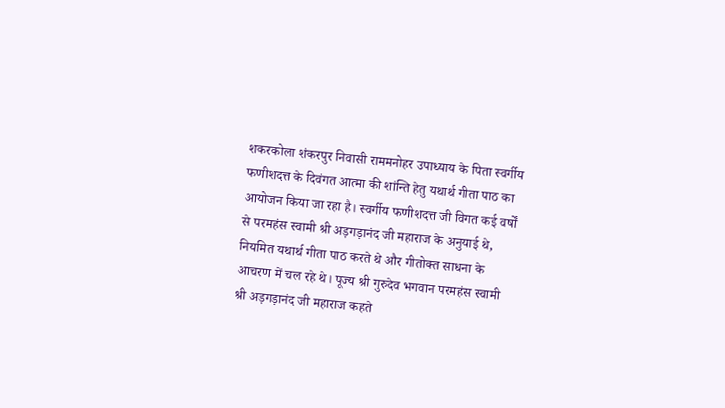शकरकोला शंकरपुर निवासी राममनोहर उपाध्याय के पिता स्वर्गीय फणीशदत्त के दिवंगत आत्मा की शांन्ति हेतु यथार्थ गीता पाठ का आयोजन किया जा रहा है। स्वर्गीय फणीशदत्त जी विगत कई वर्षों से परमहंस स्वामी श्री अड़गड़ानंद जी महाराज के अनुयाई थे, नियमित यथार्थ गीता पाठ करते थे और गीतोक्त साधना के आचरण में चल रहे थे। पूज्य श्री गुरुदेव भगवान परमहंस स्वामी श्री अड़गड़ानंद जी महाराज कहते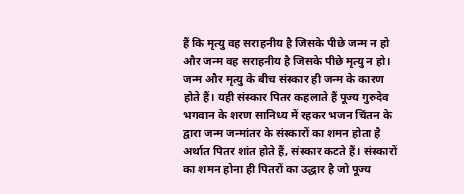हैं कि मृत्यु वह सराहनीय है जिसके पीछे जन्म न हो और जन्म वह सराहनीय है जिसके पीछे मृत्यु न हो। जन्म और मृत्यु के बीच संस्कार ही जन्म के कारण होते हैं। यही संस्कार पितर कहलाते हैं पूज्य गुरुदेव भगवान के शरण सानिध्य में रहकर भजन चिंतन के द्वारा जन्म जन्मांतर के संस्कारों का शमन होता है अर्थात पितर शांत होते हैं, संस्कार कटते हैं। संस्कारों का शमन होना ही पितरों का उद्धार है जो पूज्य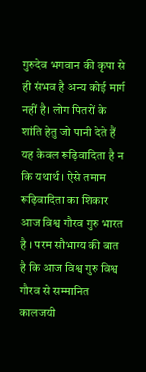गुरुदेव भगवान की कृपा से ही संभव है अन्य कोई मार्ग नहीं है। लोग पितरों के शांति हेतु जो पानी देते हैं यह केवल रूढ़िवादिता है न कि यथार्थ। ऐसे तमाम रूढ़िवादिता का शिकार आज विश्व गौरव गुरु भारत है । परम सौभाग्य की बात है कि आज विश्व गुरु विश्व गौरव से सम्मानित कालजयी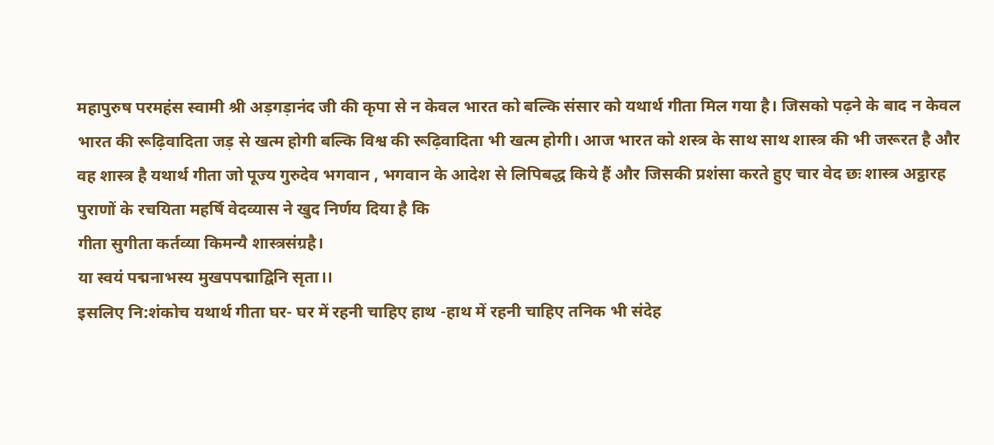महापुरुष परमहंस स्वामी श्री अड़गड़ानंद जी की कृपा से न केवल भारत को बल्कि संसार को यथार्थ गीता मिल गया है। जिसको पढ़ने के बाद न केवल भारत की रूढ़िवादिता जड़ से खत्म होगी बल्कि विश्व की रूढ़िवादिता भी खत्म होगी। आज भारत को शस्त्र के साथ साथ शास्त्र की भी जरूरत है और वह शास्त्र है यथार्थ गीता जो पूज्य गुरुदेव भगवान , भगवान के आदेश से लिपिबद्ध किये हैं और जिसकी प्रशंसा करते हुए चार वेद छः शास्त्र अट्ठारह पुराणों के रचयिता महर्षि वेदव्यास ने खुद निर्णय दिया है कि
गीता सुगीता कर्तव्या किमन्यै शास्त्रसंग्रहै।
या स्वयं पद्मनाभस्य मुखपपद्माद्विनि सृता।।
इसलिए नि:शंकोच यथार्थ गीता घर- घर में रहनी चाहिए हाथ -हाथ में रहनी चाहिए तनिक भी संदेह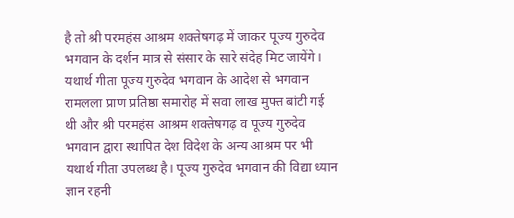है तो श्री परमहंस आश्रम शक्तेषगढ़ में जाकर पूज्य गुरुदेव भगवान के दर्शन मात्र से संसार के सारे संदेह मिट जायेंगे। यथार्थ गीता पूज्य गुरुदेव भगवान के आदेश से भगवान रामलला प्राण प्रतिष्ठा समारोह में सवा लाख मुफ्त बांटी गई थी और श्री परमहंस आश्रम शक्तेषगढ़ व पूज्य गुरुदेव भगवान द्वारा स्थापित देश विदेश के अन्य आश्रम पर भी यथार्थ गीता उपलब्ध है। पूज्य गुरुदेव भगवान की विद्या ध्यान ज्ञान रहनी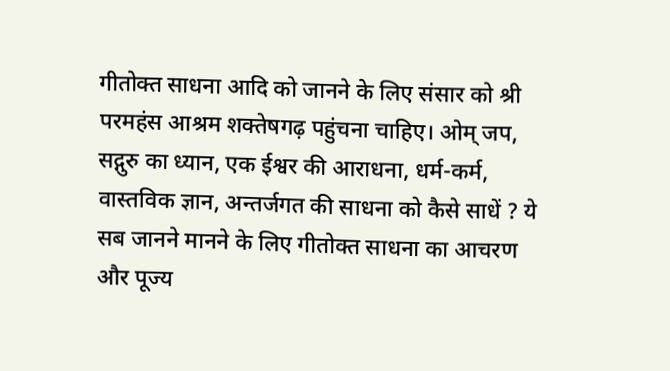गीतोक्त साधना आदि को जानने के लिए संसार को श्री परमहंस आश्रम शक्तेषगढ़ पहुंचना चाहिए। ओम् जप, सद्गुरु का ध्यान, एक ईश्वर की आराधना, धर्म-कर्म, वास्तविक ज्ञान, अन्तर्जगत की साधना को कैसे साधें ? ये सब जानने मानने के लिए गीतोक्त साधना का आचरण और पूज्य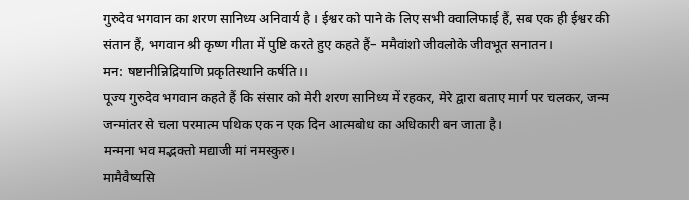गुरुदेव भगवान का शरण सानिध्य अनिवार्य है । ईश्वर को पाने के लिए सभी क्वालिफाई हैं, सब एक ही ईश्वर की संतान हैं, भगवान श्री कृष्ण गीता में पुष्टि करते हुए कहते हैं– ममैवांशो जीवलोके जीवभूत सनातन।
मन: षष्टानीन्निद्रियाणि प्रकृतिस्थानि कर्षति।।
पूज्य गुरुदेव भगवान कहते हैं कि संसार को मेरी शरण सानिध्य में रहकर, मेरे द्वारा बताए मार्ग पर चलकर, जन्म जन्मांतर से चला परमात्म पथिक एक न एक दिन आत्मबोध का अधिकारी बन जाता है।
मन्मना भव मद्भक्तो मद्याजी मां नमस्कुरु।
मामैवैष्यसि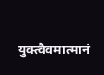युक्त्वैवमात्मानं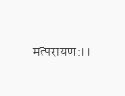मत्परायण:।।